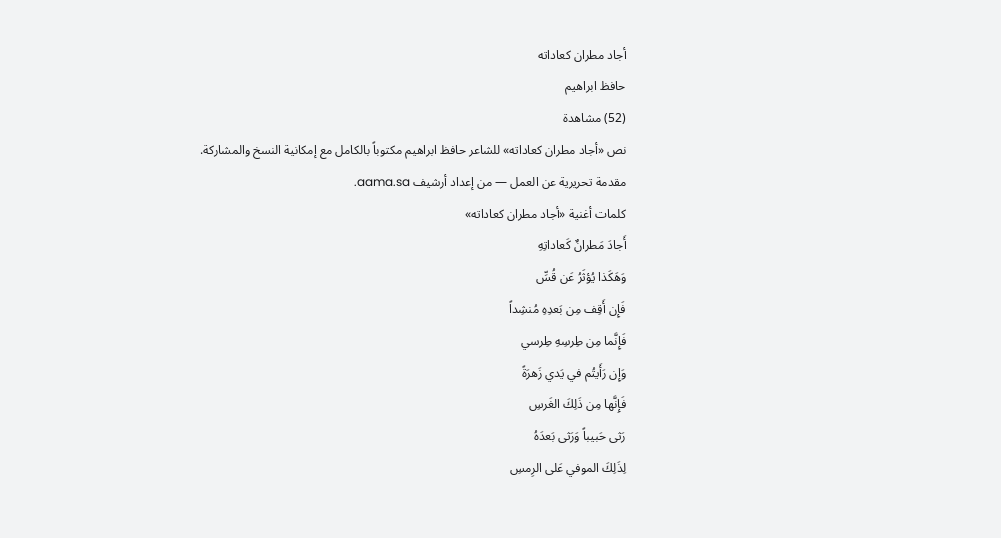أجاد مطران كعاداته
حافظ ابراهيم
(52) مشاهدة
نص «أجاد مطران كعاداته» للشاعر حافظ ابراهيم مكتوباً بالكامل مع إمكانية النسخ والمشاركة.
مقدمة تحريرية عن العمل — من إعداد أرشيف aama.sa.
كلمات أغنية «أجاد مطران كعاداته»
أَجادَ مَطرانٌ كَعاداتِهِ
وَهَكَذا يُؤثَرُ عَن قُسِّ
فَإِن أَقِف مِن بَعدِهِ مُنشِداً
فَإِنَّما مِن طِرسِهِ طِرسي
وَإِن رَأَيتُم في يَدي زَهرَةً
فَإِنَّها مِن ذَلِكَ الغَرسِ
رَثى حَبيباً وَرَثى بَعدَهُ
لِذَلِكَ الموفي عَلى الرِمسِ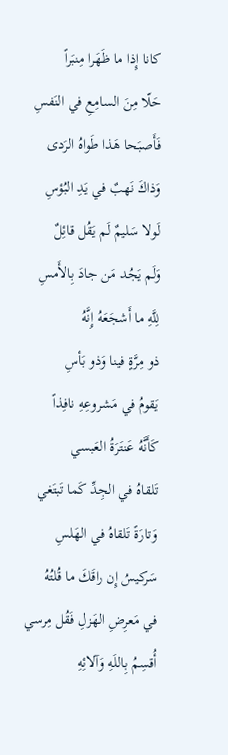كانا إِذا ما ظَهَرا مِنبَراً
حَلّا مِنَ السامِعِ في النَفسِ
فَأَصبَحا هَذا طَواهُ الرَدى
وَذاكَ نَهبٌ في يَدِ البُؤسِ
لَولا سَليمٌ لَم يَقُل قائِلٌ
وَلَم يَجُد مَن جادَ بِالأَمسِ
لِلَّهِ ما أَشجَعَهُ إِنَّهُ
ذو مِرَّةٍ فينا وَذو بَأسِ
يَقومُ في مَشروعِهِ نافِذاً
كَأَنَّهُ عَنتَرَةُ العَبسي
تَلقاهُ في الجِدِّ كَما تَبتَغي
وَتارَةً تَلقاهُ في الهَلسِ
سَركيسُ إِن راقَكَ ما قُلتُهُ
في مَعرِضِ الهَزلِ فَقُل مِرسي
أُقسِمُ بِاللَهِ وَآلائِهِ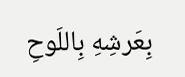بِعَرشِهِ بِاللَوحِ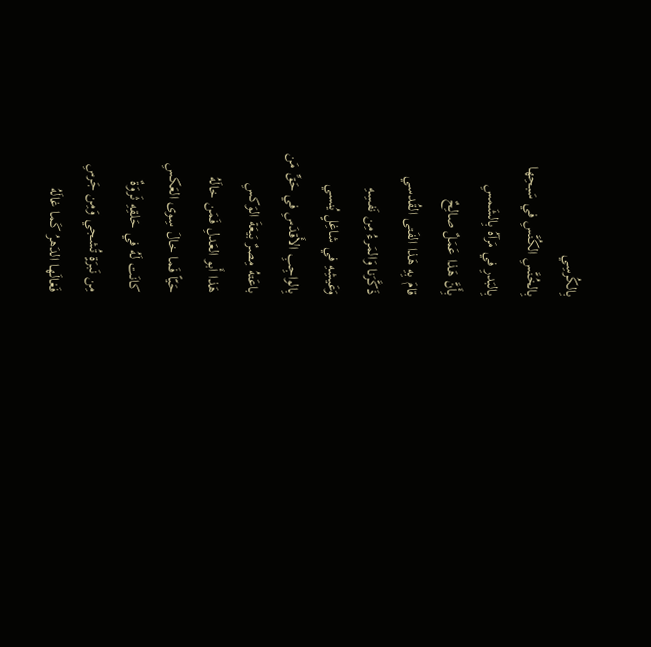بِالكُرسِي
بِالخُنَّسِ الكُنَّسِ في سَبحِها
بِالبَدرِ في مَرآهُ بِالشَمسِ
بِأَنَّ هَذا عَمَلٌ صالِحٌ
قامَ بِهِ هَذا الفَتى القُدسي
ذَكَّرَنا وَالمَرءُ مِن نَفسِهِ
وَعَيشِهِ في شاغِلٍ يُنسي
بِالواجِبِ الأَقدَسِ في حَقِّ مَن
باعَتهُ مِصرٌ بَيعَةَ الوَكسِ
هَذا أَبو العَدلِ فَمَن خالَهُ
حَيّاً فَما خالَ سِوى العَكسِ
كانَت لَهُ في حَلقِهِ ثَروَةٌ
مِن نَبرَةٍ تُشجي وَمِن جَرسِ
فَغالَها الدَهرُ كَما غالَهُ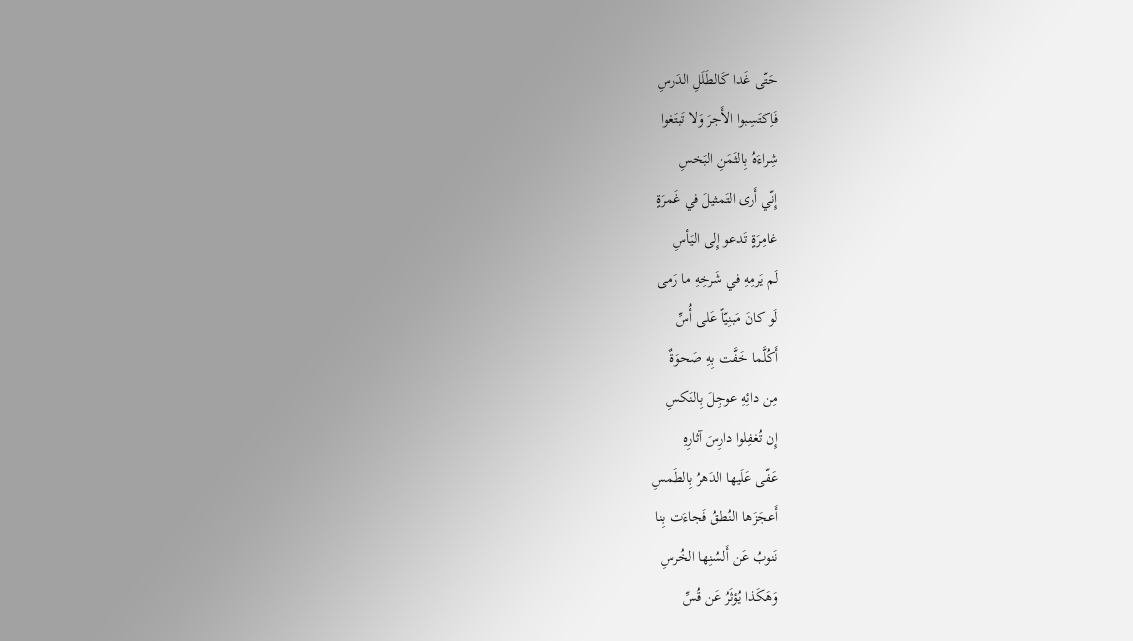حَتّى غَدا كَالطَلَلِ الدَرسِ
فَاِكتَسِبوا الأَجرَ وَلا تَبتَغوا
شِراءَهُ بِالثَمَنِ البَخسِ
إِنّي أَرى التَمثيلَ في غَمرَةٍ
غامِرَةٍ تَدعو إِلى اليَأسِ
لَم يَرمِهِ في شَرخِهِ ما رَمى
لَو كانَ مَبنِيّاً عَلى أُسِّ
أَكُلَّما خَفَّت بِهِ صَحوَةٌ
مِن دائِهِ عوجِلَ بِالنَكسِ
إِن تُغفِلوا دارِسَ آثارِهِ
عَفّى عَلَيها الدَهرُ بِالطَمسِ
أَعجَزَها النُطقُ فَجاءَت بِنا
نَنوبُ عَن أَلسُنِها الخُرسِ
وَهَكَذا يُؤثَرُ عَن قُسِّ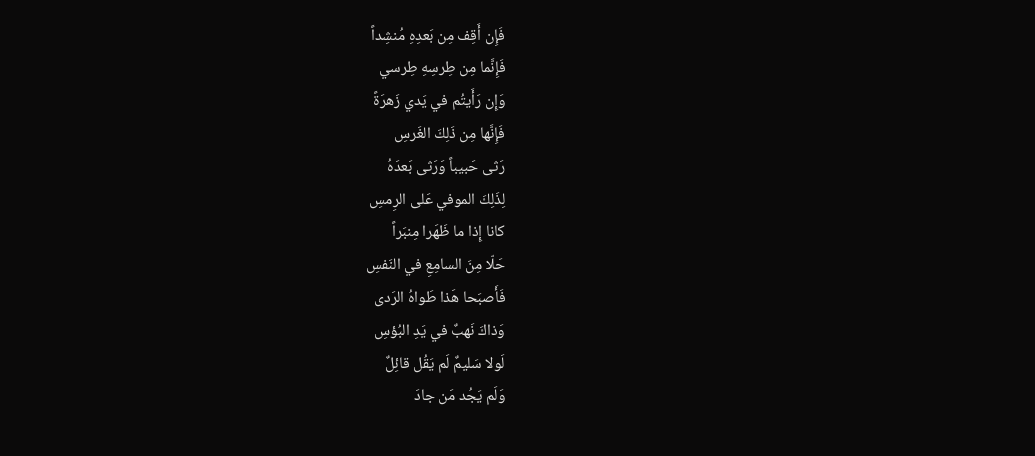فَإِن أَقِف مِن بَعدِهِ مُنشِداً
فَإِنَّما مِن طِرسِهِ طِرسي
وَإِن رَأَيتُم في يَدي زَهرَةً
فَإِنَّها مِن ذَلِكَ الغَرسِ
رَثى حَبيباً وَرَثى بَعدَهُ
لِذَلِكَ الموفي عَلى الرِمسِ
كانا إِذا ما ظَهَرا مِنبَراً
حَلّا مِنَ السامِعِ في النَفسِ
فَأَصبَحا هَذا طَواهُ الرَدى
وَذاكَ نَهبٌ في يَدِ البُؤسِ
لَولا سَليمٌ لَم يَقُل قائِلٌ
وَلَم يَجُد مَن جادَ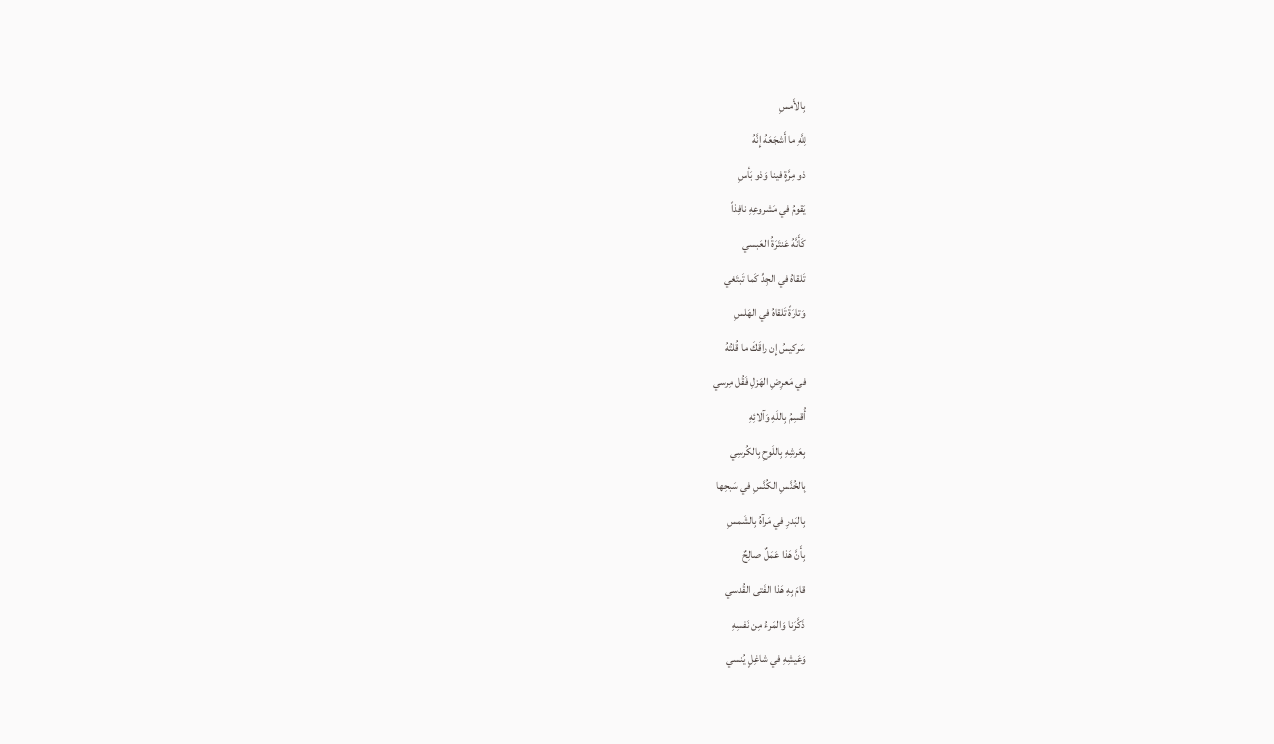بِالأَمسِ
لِلَّهِ ما أَشجَعَهُ إِنَّهُ
ذو مِرَّةٍ فينا وَذو بَأسِ
يَقومُ في مَشروعِهِ نافِذاً
كَأَنَّهُ عَنتَرَةُ العَبسي
تَلقاهُ في الجِدِّ كَما تَبتَغي
وَتارَةً تَلقاهُ في الهَلسِ
سَركيسُ إِن راقَكَ ما قُلتُهُ
في مَعرِضِ الهَزلِ فَقُل مِرسي
أُقسِمُ بِاللَهِ وَآلائِهِ
بِعَرشِهِ بِاللَوحِ بِالكُرسِي
بِالخُنَّسِ الكُنَّسِ في سَبحِها
بِالبَدرِ في مَرآهُ بِالشَمسِ
بِأَنَّ هَذا عَمَلٌ صالِحٌ
قامَ بِهِ هَذا الفَتى القُدسي
ذَكَّرَنا وَالمَرءُ مِن نَفسِهِ
وَعَيشِهِ في شاغِلٍ يُنسي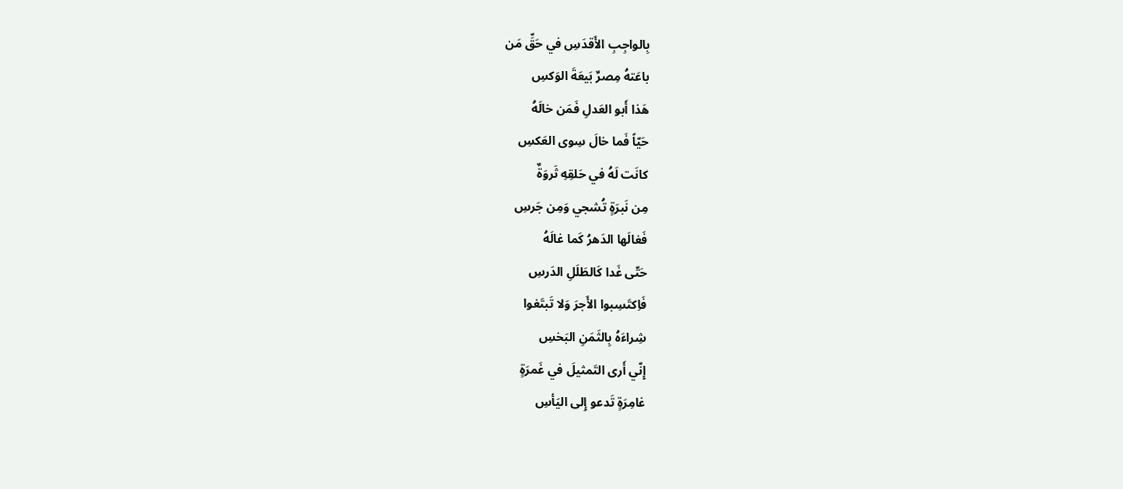بِالواجِبِ الأَقدَسِ في حَقِّ مَن
باعَتهُ مِصرٌ بَيعَةَ الوَكسِ
هَذا أَبو العَدلِ فَمَن خالَهُ
حَيّاً فَما خالَ سِوى العَكسِ
كانَت لَهُ في حَلقِهِ ثَروَةٌ
مِن نَبرَةٍ تُشجي وَمِن جَرسِ
فَغالَها الدَهرُ كَما غالَهُ
حَتّى غَدا كَالطَلَلِ الدَرسِ
فَاِكتَسِبوا الأَجرَ وَلا تَبتَغوا
شِراءَهُ بِالثَمَنِ البَخسِ
إِنّي أَرى التَمثيلَ في غَمرَةٍ
غامِرَةٍ تَدعو إِلى اليَأسِ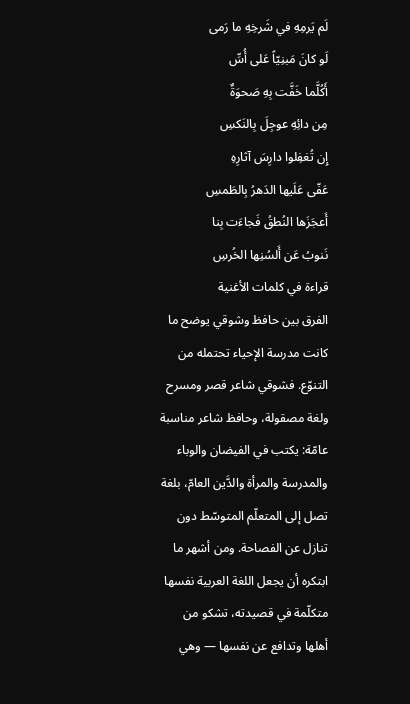لَم يَرمِهِ في شَرخِهِ ما رَمى
لَو كانَ مَبنِيّاً عَلى أُسِّ
أَكُلَّما خَفَّت بِهِ صَحوَةٌ
مِن دائِهِ عوجِلَ بِالنَكسِ
إِن تُغفِلوا دارِسَ آثارِهِ
عَفّى عَلَيها الدَهرُ بِالطَمسِ
أَعجَزَها النُطقُ فَجاءَت بِنا
نَنوبُ عَن أَلسُنِها الخُرسِ
قراءة في كلمات الأغنية
الفرق بين حافظ وشوقي يوضح ما كانت مدرسة الإحياء تحتمله من التنوّع. فشوقي شاعر قصر ومسرح ولغة مصقولة، وحافظ شاعر مناسبة عامّة: يكتب في الفيضان والوباء والمدرسة والمرأة والدَّين العامّ، بلغة تصل إلى المتعلّم المتوسّط دون تنازل عن الفصاحة. ومن أشهر ما ابتكره أن يجعل اللغة العربية نفسها متكلّمة في قصيدته، تشكو من أهلها وتدافع عن نفسها — وهي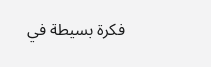فكرة بسيطة في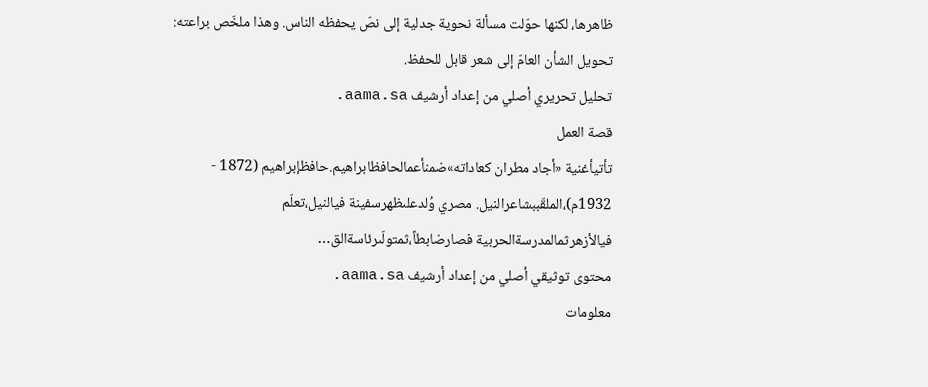ظاهرها، لكنها حوّلت مسألة نحوية جدلية إلى نصّ يحفظه الناس. وهذا ملخّص براعته: تحويل الشأن العامّ إلى شعر قابل للحفظ.
تحليل تحريري أصلي من إعداد أرشيف aama.sa.
قصة العمل
تأتيأغنية «أجاد مطران كعاداته»ضمنأعمالحافظابراهيم.حافظإبراهيم (1872 - 1932م)،الملقّببشاعرالنيل. مصري وُلدعلىظهرسفينة فيالنيل،تعلّم فيالأزهرثمالمدرسةالحربية فصارضابطاً،ثمتولّىرئاسةالق…
محتوى توثيقي أصلي من إعداد أرشيف aama.sa.
معلومات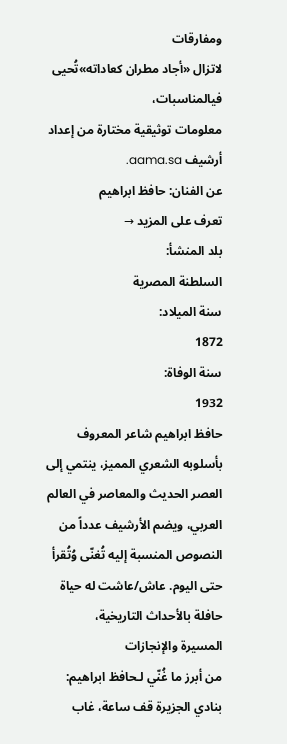ومفارقات
لاتزال «أجاد مطران كعاداته»تُحيى فيالمناسبات،
معلومات توثيقية مختارة من إعداد أرشيف aama.sa.
عن الفنان: حافظ ابراهيم
تعرف على المزيد →
بلد المنشأ:
السلطنة المصرية
سنة الميلاد:
1872
سنة الوفاة:
1932
حافظ ابراهيم شاعر المعروف بأسلوبه الشعري المميز، ينتمي إلى العصر الحديث والمعاصر في العالم العربي، ويضم الأرشيف عدداً من النصوص المنسبة إليه تُغنّى وُتُقرأ حتى اليوم. عاش/عاشت له حياة حافلة بالأحداث التاريخية،
المسيرة والإنجازات
من أبرز ما غُنّي لـحافظ ابراهيم: بنادي الجزيرة قف ساعة، غاب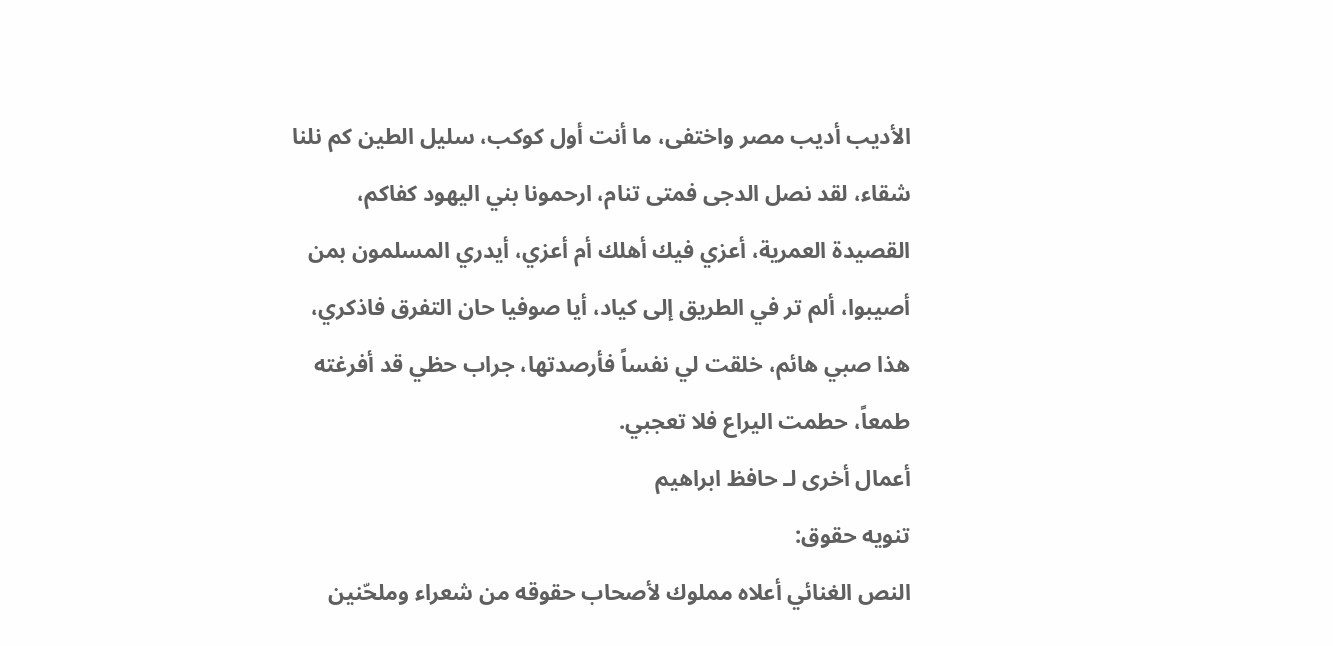الأديب أديب مصر واختفى، ما أنت أول كوكب، سليل الطين كم نلنا شقاء، لقد نصل الدجى فمتى تنام، ارحمونا بني اليهود كفاكم، القصيدة العمرية، أعزي فيك أهلك أم أعزي، أيدري المسلمون بمن أصيبوا، ألم تر في الطريق إلى كياد، أيا صوفيا حان التفرق فاذكري، هذا صبي هائم، خلقت لي نفساً فأرصدتها، جراب حظي قد أفرغته طمعاً، حطمت اليراع فلا تعجبي.
أعمال أخرى لـ حافظ ابراهيم
تنويه حقوق:
النص الغنائي أعلاه مملوك لأصحاب حقوقه من شعراء وملحّنين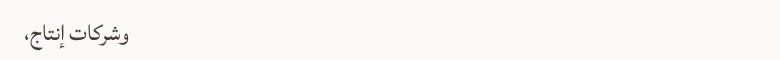وشركات إنتاج،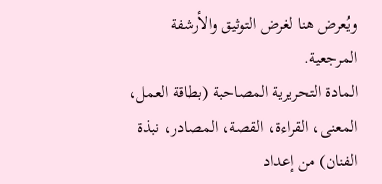ويُعرض هنا لغرض التوثيق والأرشفة المرجعية.
المادة التحريرية المصاحبة (بطاقة العمل، المعنى، القراءة، القصة، المصادر، نبذة الفنان) من إعداد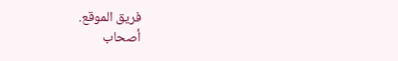فريق الموقع.
أصحاب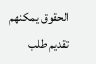الحقوق يمكنهم تقديم طلب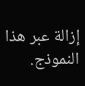إزالة عبر هذا النموذج.